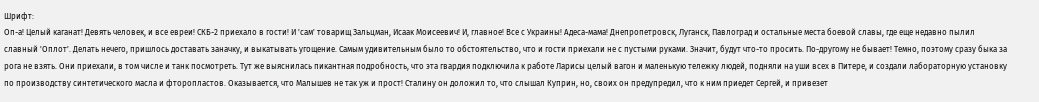Шрифт:
Оп-а! Целый каганат! Девять человек, и все евреи! СКБ-2 приехало в гости! И 'сам' товарищ Зальцман, Исаак Моисеевич! И, главное! Все с Украины! Адеса-мама! Днепропетровск, Луганск, Павлоград и остальные места боевой славы, где еще недавно пылил славный 'Оплот'. Делать нечего, пришлось доставать заначку, и выкатывать угощение. Самым удивительным было то обстоятельство, что и гости приехали не с пустыми руками. Значит, будут что-то просить. По-другому не бывает! Темно, поэтому сразу быка за рога не взять. Они приехали, в том числе и танк посмотреть. Тут же выяснилась пикантная подробность, что эта гвардия подключила к работе Ларисы целый вагон и маленькую тележку людей, подняли на уши всех в Питере, и создали лабораторную установку по производству синтетического масла и фторопластов. Оказывается, что Малышев не так уж и прост! Сталину он доложил то, что слышал Куприн, но, своих он предупредил, что к ним приедет Сергей, и привезет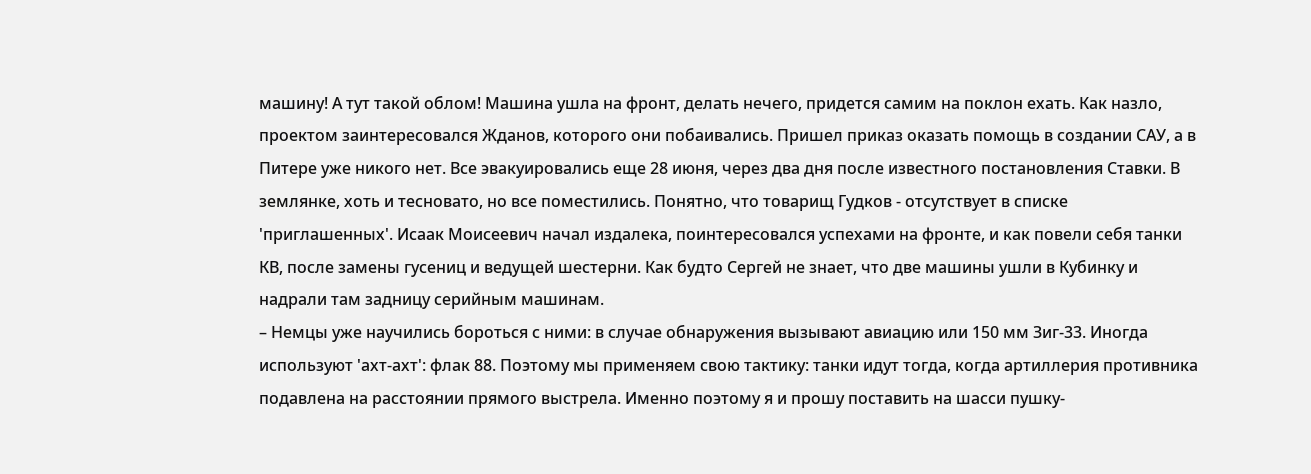машину! А тут такой облом! Машина ушла на фронт, делать нечего, придется самим на поклон ехать. Как назло, проектом заинтересовался Жданов, которого они побаивались. Пришел приказ оказать помощь в создании САУ, а в Питере уже никого нет. Все эвакуировались еще 28 июня, через два дня после известного постановления Ставки. В землянке, хоть и тесновато, но все поместились. Понятно, что товарищ Гудков - отсутствует в списке 'приглашенных'. Исаак Моисеевич начал издалека, поинтересовался успехами на фронте, и как повели себя танки КВ, после замены гусениц и ведущей шестерни. Как будто Сергей не знает, что две машины ушли в Кубинку и надрали там задницу серийным машинам.
– Немцы уже научились бороться с ними: в случае обнаружения вызывают авиацию или 150 мм Зиг-33. Иногда используют 'ахт-ахт': флак 88. Поэтому мы применяем свою тактику: танки идут тогда, когда артиллерия противника подавлена на расстоянии прямого выстрела. Именно поэтому я и прошу поставить на шасси пушку-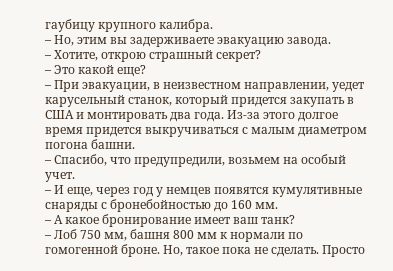гаубицу крупного калибра.
– Но, этим вы задерживаете эвакуацию завода.
– Хотите, открою страшный секрет?
– Это какой еще?
– При эвакуации, в неизвестном направлении, уедет карусельный станок, который придется закупать в США и монтировать два года. Из-за этого долгое время придется выкручиваться с малым диаметром погона башни.
– Спасибо, что предупредили, возьмем на особый учет.
– И еще, через год у немцев появятся кумулятивные снаряды с бронебойностью до 160 мм.
– А какое бронирование имеет ваш танк?
– Лоб 750 мм, башня 800 мм к нормали по гомогенной броне. Но, такое пока не сделать. Просто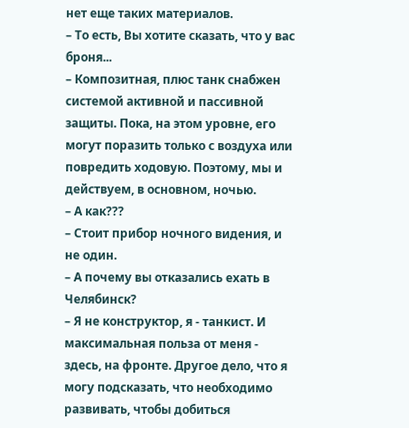нет еще таких материалов.
– То есть, Вы хотите сказать, что у вас броня...
– Композитная, плюс танк снабжен системой активной и пассивной защиты. Пока, на этом уровне, его могут поразить только с воздуха или повредить ходовую. Поэтому, мы и действуем, в основном, ночью.
– А как???
– Стоит прибор ночного видения, и не один.
– А почему вы отказались ехать в Челябинск?
– Я не конструктор, я - танкист. И максимальная польза от меня - здесь, на фронте. Другое дело, что я могу подсказать, что необходимо развивать, чтобы добиться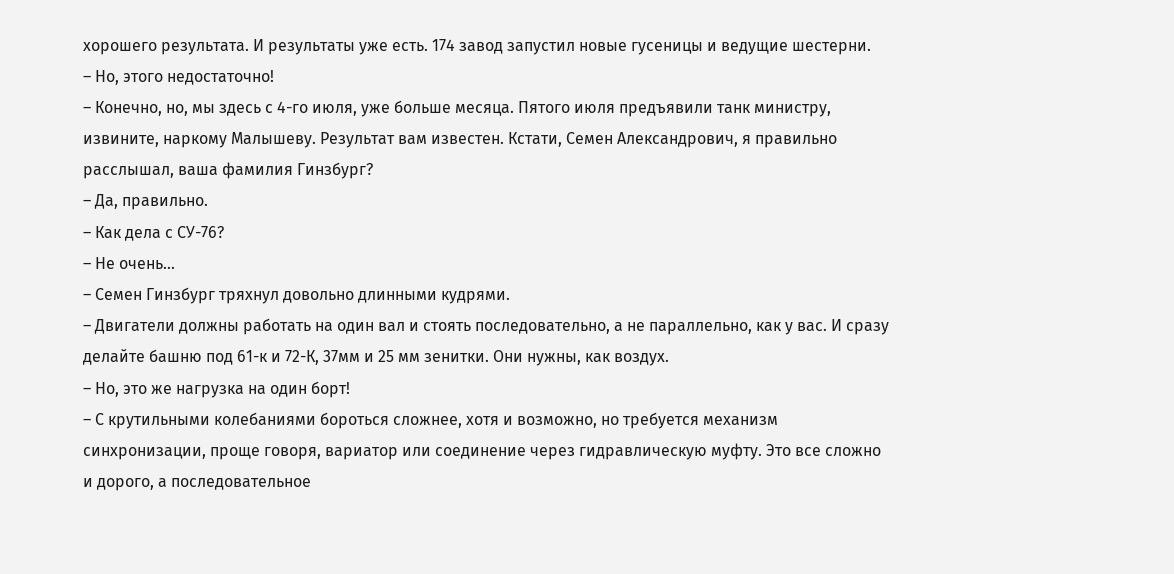хорошего результата. И результаты уже есть. 174 завод запустил новые гусеницы и ведущие шестерни.
– Но, этого недостаточно!
– Конечно, но, мы здесь с 4-го июля, уже больше месяца. Пятого июля предъявили танк министру, извините, наркому Малышеву. Результат вам известен. Кстати, Семен Александрович, я правильно расслышал, ваша фамилия Гинзбург?
– Да, правильно.
– Как дела с СУ-76?
– Не очень...
– Семен Гинзбург тряхнул довольно длинными кудрями.
– Двигатели должны работать на один вал и стоять последовательно, а не параллельно, как у вас. И сразу делайте башню под 61-к и 72-К, 37мм и 25 мм зенитки. Они нужны, как воздух.
– Но, это же нагрузка на один борт!
– С крутильными колебаниями бороться сложнее, хотя и возможно, но требуется механизм синхронизации, проще говоря, вариатор или соединение через гидравлическую муфту. Это все сложно и дорого, а последовательное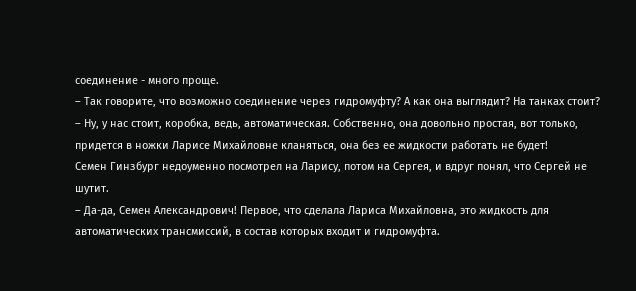соединение - много проще.
– Так говорите, что возможно соединение через гидромуфту? А как она выглядит? На танках стоит?
– Ну, у нас стоит, коробка, ведь, автоматическая. Собственно, она довольно простая, вот только, придется в ножки Ларисе Михайловне кланяться, она без ее жидкости работать не будет!
Семен Гинзбург недоуменно посмотрел на Ларису, потом на Сергея, и вдруг понял, что Сергей не шутит.
– Да-да, Семен Александрович! Первое, что сделала Лариса Михайловна, это жидкость для автоматических трансмиссий, в состав которых входит и гидромуфта.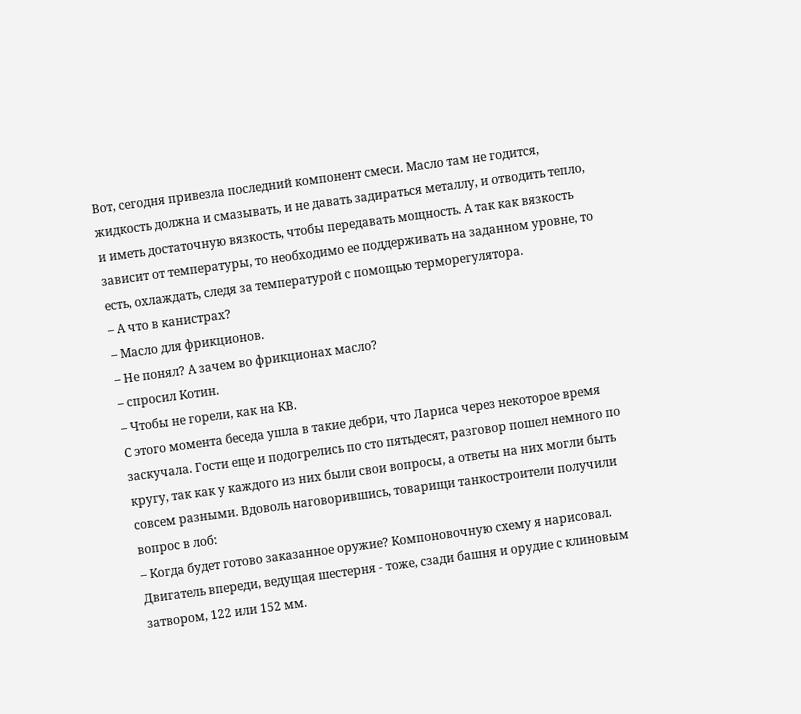Вот, сегодня привезла последний компонент смеси. Масло там не годится, жидкость должна и смазывать, и не давать задираться металлу, и отводить тепло, и иметь достаточную вязкость, чтобы передавать мощность. А так как вязкость зависит от температуры, то необходимо ее поддерживать на заданном уровне, то есть, охлаждать, следя за температурой с помощью терморегулятора.
– А что в канистрах?
– Масло для фрикционов.
– Не понял? А зачем во фрикционах масло?
– спросил Котин.
– Чтобы не горели, как на КВ.
С этого момента беседа ушла в такие дебри, что Лариса через некоторое время заскучала. Гости еще и подогрелись по сто пятьдесят, разговор пошел немного по кругу, так как у каждого из них были свои вопросы, а ответы на них могли быть совсем разными. Вдоволь наговорившись, товарищи танкостроители получили вопрос в лоб:
– Когда будет готово заказанное оружие? Компоновочную схему я нарисовал. Двигатель впереди, ведущая шестерня - тоже, сзади башня и орудие с клиновым затвором, 122 или 152 мм.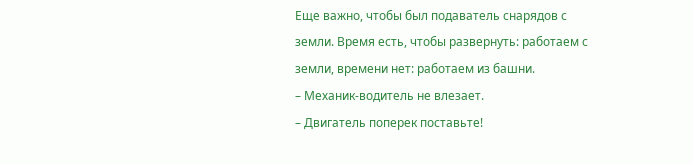Еще важно, чтобы был подаватель снарядов с земли. Время есть, чтобы развернуть: работаем с земли, времени нет: работаем из башни.
– Механик-водитель не влезает.
– Двигатель поперек поставьте!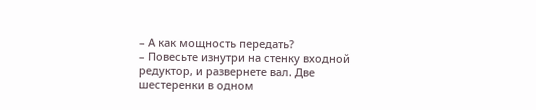– А как мощность передать?
– Повесьте изнутри на стенку входной редуктор, и развернете вал. Две шестеренки в одном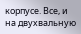корпусе. Все, и на двухвальную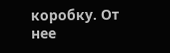коробку. От нее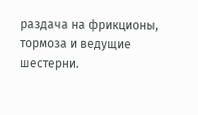раздача на фрикционы, тормоза и ведущие шестерни.